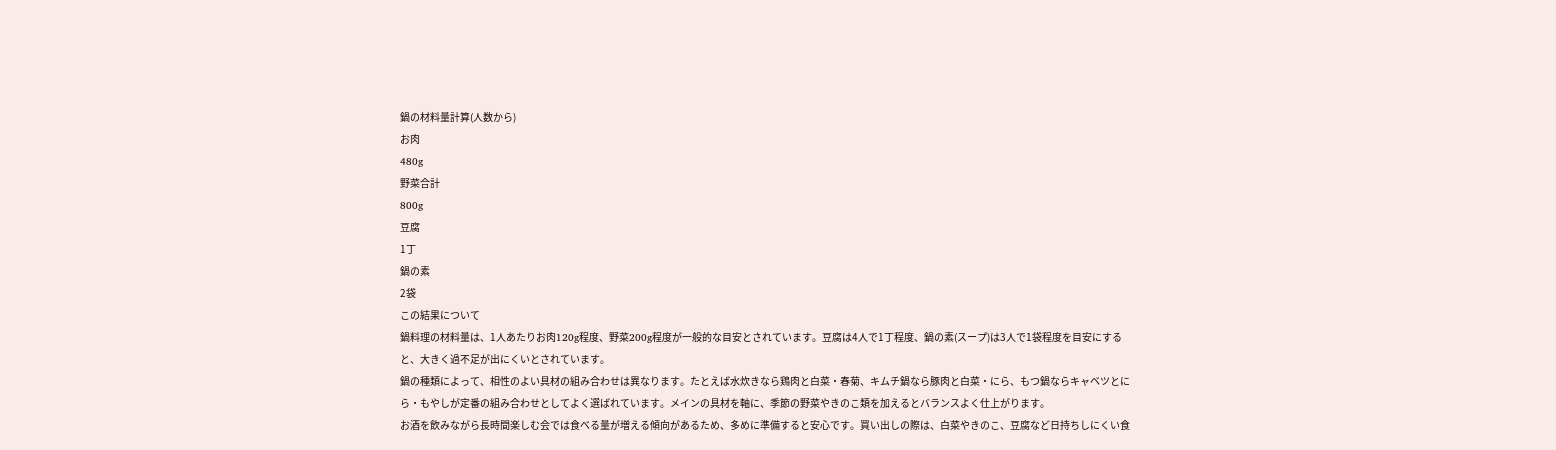鍋の材料量計算(人数から)
お肉
480g
野菜合計
800g
豆腐
1丁
鍋の素
2袋
この結果について
鍋料理の材料量は、1人あたりお肉120g程度、野菜200g程度が一般的な目安とされています。豆腐は4人で1丁程度、鍋の素(スープ)は3人で1袋程度を目安にすると、大きく過不足が出にくいとされています。
鍋の種類によって、相性のよい具材の組み合わせは異なります。たとえば水炊きなら鶏肉と白菜・春菊、キムチ鍋なら豚肉と白菜・にら、もつ鍋ならキャベツとにら・もやしが定番の組み合わせとしてよく選ばれています。メインの具材を軸に、季節の野菜やきのこ類を加えるとバランスよく仕上がります。
お酒を飲みながら長時間楽しむ会では食べる量が増える傾向があるため、多めに準備すると安心です。買い出しの際は、白菜やきのこ、豆腐など日持ちしにくい食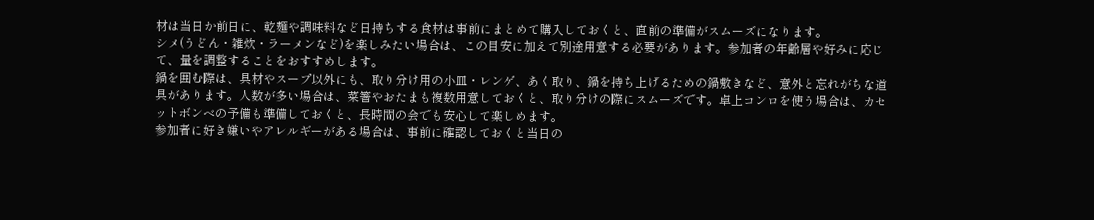材は当日か前日に、乾麺や調味料など日持ちする食材は事前にまとめて購入しておくと、直前の準備がスムーズになります。
シメ(うどん・雑炊・ラーメンなど)を楽しみたい場合は、この目安に加えて別途用意する必要があります。参加者の年齢層や好みに応じて、量を調整することをおすすめします。
鍋を囲む際は、具材やスープ以外にも、取り分け用の小皿・レンゲ、あく取り、鍋を持ち上げるための鍋敷きなど、意外と忘れがちな道具があります。人数が多い場合は、菜箸やおたまも複数用意しておくと、取り分けの際にスムーズです。卓上コンロを使う場合は、カセットボンベの予備も準備しておくと、長時間の会でも安心して楽しめます。
参加者に好き嫌いやアレルギーがある場合は、事前に確認しておくと当日の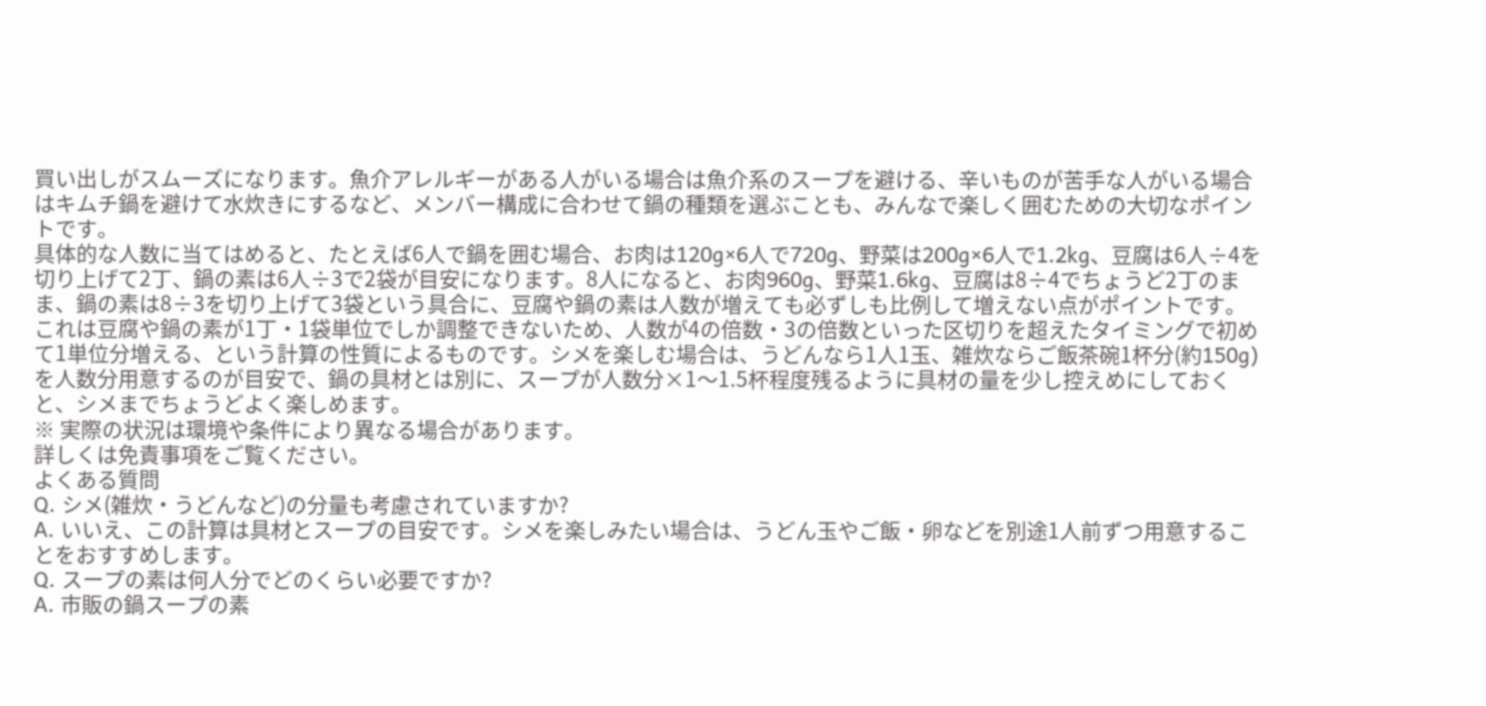買い出しがスムーズになります。魚介アレルギーがある人がいる場合は魚介系のスープを避ける、辛いものが苦手な人がいる場合はキムチ鍋を避けて水炊きにするなど、メンバー構成に合わせて鍋の種類を選ぶことも、みんなで楽しく囲むための大切なポイントです。
具体的な人数に当てはめると、たとえば6人で鍋を囲む場合、お肉は120g×6人で720g、野菜は200g×6人で1.2kg、豆腐は6人÷4を切り上げて2丁、鍋の素は6人÷3で2袋が目安になります。8人になると、お肉960g、野菜1.6kg、豆腐は8÷4でちょうど2丁のまま、鍋の素は8÷3を切り上げて3袋という具合に、豆腐や鍋の素は人数が増えても必ずしも比例して増えない点がポイントです。これは豆腐や鍋の素が1丁・1袋単位でしか調整できないため、人数が4の倍数・3の倍数といった区切りを超えたタイミングで初めて1単位分増える、という計算の性質によるものです。シメを楽しむ場合は、うどんなら1人1玉、雑炊ならご飯茶碗1杯分(約150g)を人数分用意するのが目安で、鍋の具材とは別に、スープが人数分×1〜1.5杯程度残るように具材の量を少し控えめにしておくと、シメまでちょうどよく楽しめます。
※ 実際の状況は環境や条件により異なる場合があります。
詳しくは免責事項をご覧ください。
よくある質問
Q. シメ(雑炊・うどんなど)の分量も考慮されていますか?
A. いいえ、この計算は具材とスープの目安です。シメを楽しみたい場合は、うどん玉やご飯・卵などを別途1人前ずつ用意することをおすすめします。
Q. スープの素は何人分でどのくらい必要ですか?
A. 市販の鍋スープの素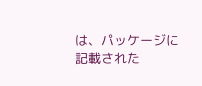は、パッケージに記載された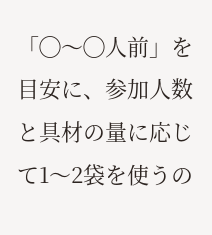「◯〜◯人前」を目安に、参加人数と具材の量に応じて1〜2袋を使うの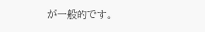が一般的です。